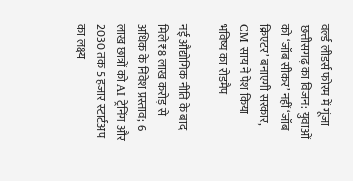वर्ल्ड लीडर्स फोरम में गूंजा छत्तीसगढ़ का विजन: युवाओं को ‘जॉब सीकर’ नहीं ‘जॉब क्रिएटर’ बनाएगी सरकार, CM साय ने पेश किया भविष्य का रोडमैप

नई औद्योगिक नीति के बाद मिले ₹8 लाख करोड़ से अधिक के निवेश प्रस्ताव; 6 लाख छात्रों को AI ट्रेनिंग और 2030 तक 5 हजार स्टार्टअप का लक्ष्य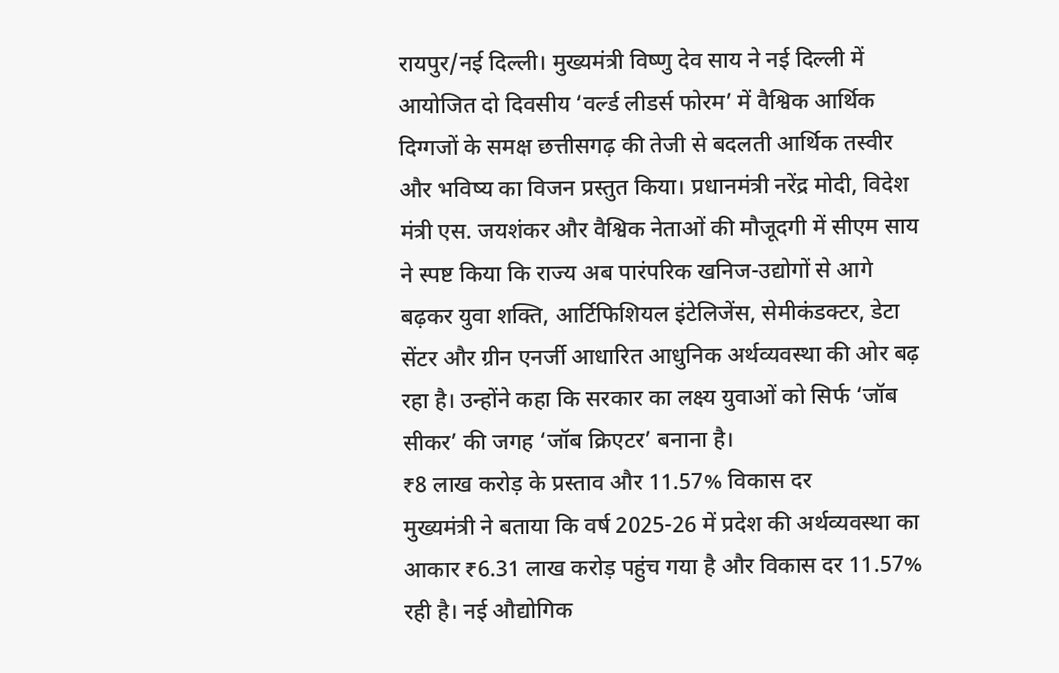रायपुर/नई दिल्ली। मुख्यमंत्री विष्णु देव साय ने नई दिल्ली में आयोजित दो दिवसीय ‘वर्ल्ड लीडर्स फोरम’ में वैश्विक आर्थिक दिग्गजों के समक्ष छत्तीसगढ़ की तेजी से बदलती आर्थिक तस्वीर और भविष्य का विजन प्रस्तुत किया। प्रधानमंत्री नरेंद्र मोदी, विदेश मंत्री एस. जयशंकर और वैश्विक नेताओं की मौजूदगी में सीएम साय ने स्पष्ट किया कि राज्य अब पारंपरिक खनिज-उद्योगों से आगे बढ़कर युवा शक्ति, आर्टिफिशियल इंटेलिजेंस, सेमीकंडक्टर, डेटा सेंटर और ग्रीन एनर्जी आधारित आधुनिक अर्थव्यवस्था की ओर बढ़ रहा है। उन्होंने कहा कि सरकार का लक्ष्य युवाओं को सिर्फ ‘जॉब सीकर’ की जगह ‘जॉब क्रिएटर’ बनाना है।
₹8 लाख करोड़ के प्रस्ताव और 11.57% विकास दर
मुख्यमंत्री ने बताया कि वर्ष 2025-26 में प्रदेश की अर्थव्यवस्था का आकार ₹6.31 लाख करोड़ पहुंच गया है और विकास दर 11.57% रही है। नई औद्योगिक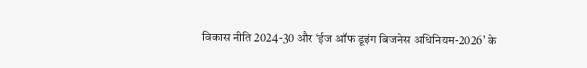विकास नीति 2024-30 और ‘ईज ऑफ डूइंग बिजनेस अधिनियम-2026’ के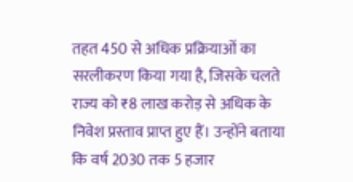तहत 450 से अधिक प्रक्रियाओं का सरलीकरण किया गया है, जिसके चलते राज्य को ₹8 लाख करोड़ से अधिक के निवेश प्रस्ताव प्राप्त हुए हैं। उन्होंने बताया कि वर्ष 2030 तक 5 हजार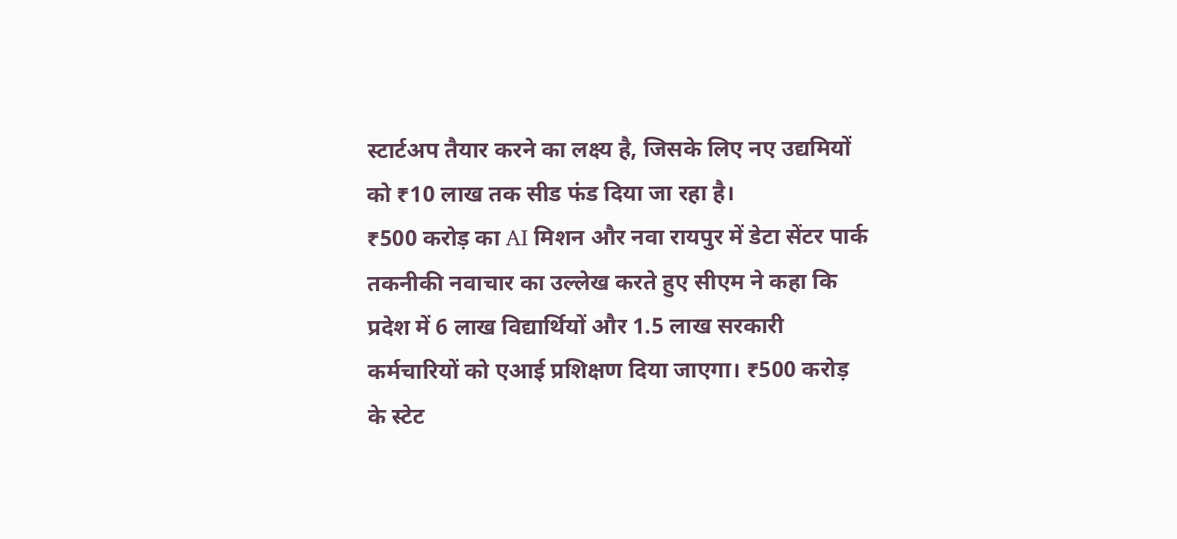स्टार्टअप तैयार करने का लक्ष्य है, जिसके लिए नए उद्यमियों को ₹10 लाख तक सीड फंड दिया जा रहा है।
₹500 करोड़ का AI मिशन और नवा रायपुर में डेटा सेंटर पार्क
तकनीकी नवाचार का उल्लेख करते हुए सीएम ने कहा कि प्रदेश में 6 लाख विद्यार्थियों और 1.5 लाख सरकारी कर्मचारियों को एआई प्रशिक्षण दिया जाएगा। ₹500 करोड़ के स्टेट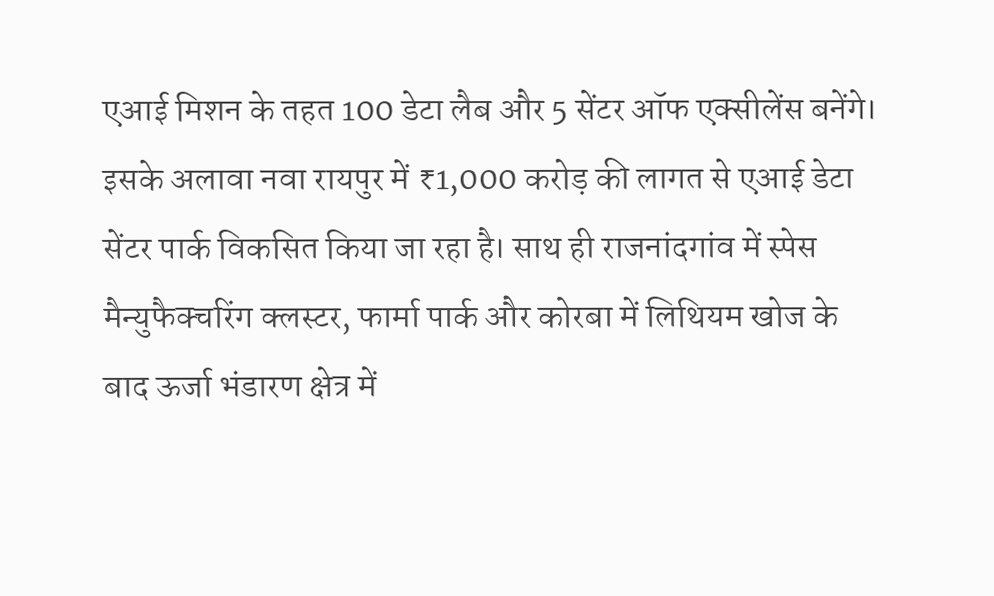एआई मिशन के तहत 100 डेटा लैब और 5 सेंटर ऑफ एक्सीलेंस बनेंगे। इसके अलावा नवा रायपुर में ₹1,000 करोड़ की लागत से एआई डेटा सेंटर पार्क विकसित किया जा रहा है। साथ ही राजनांदगांव में स्पेस मैन्युफैक्चरिंग क्लस्टर, फार्मा पार्क और कोरबा में लिथियम खोज के बाद ऊर्जा भंडारण क्षेत्र में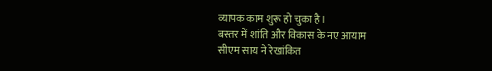व्यापक काम शुरू हो चुका है।
बस्तर में शांति और विकास के नए आयाम
सीएम साय ने रेखांकित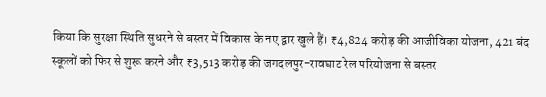किया कि सुरक्षा स्थिति सुधरने से बस्तर में विकास के नए द्वार खुले हैं। ₹4,824 करोड़ की आजीविका योजना, 421 बंद स्कूलों को फिर से शुरू करने और ₹3,513 करोड़ की जगदलपुर-रावघाट रेल परियोजना से बस्तर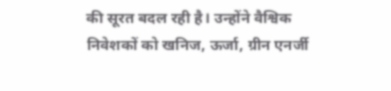की सूरत बदल रही है। उन्होंने वैश्विक निवेशकों को खनिज, ऊर्जा, ग्रीन एनर्जी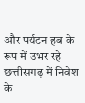और पर्यटन हब के रूप में उभर रहे छत्तीसगढ़ में निवेश के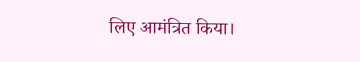लिए आमंत्रित किया।